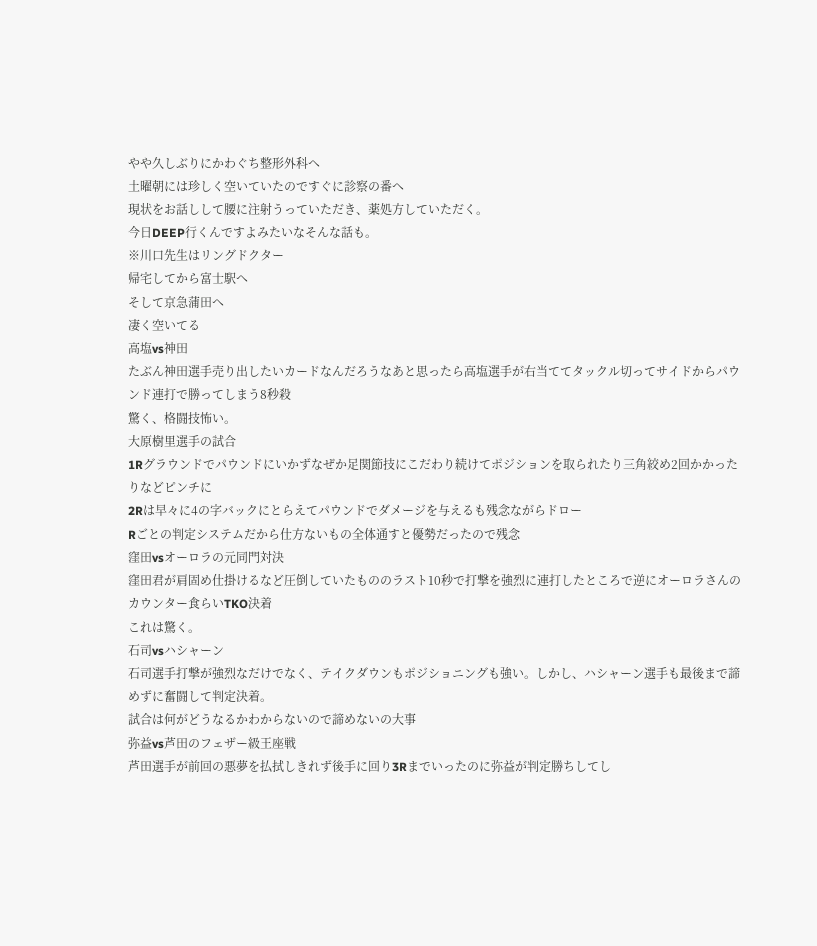やや久しぶりにかわぐち整形外科へ
土曜朝には珍しく空いていたのですぐに診察の番へ
現状をお話しして腰に注射うっていただき、薬処方していただく。
今日DEEP行くんですよみたいなそんな話も。
※川口先生はリングドクター
帰宅してから富士駅へ
そして京急蒲田へ
凄く空いてる
高塩vs神田
たぶん神田選手売り出したいカードなんだろうなあと思ったら高塩選手が右当ててタックル切ってサイドからパウンド連打で勝ってしまう8秒殺
驚く、格闘技怖い。
大原樹里選手の試合
1Rグラウンドでパウンドにいかずなぜか足関節技にこだわり続けてポジションを取られたり三角絞め2回かかったりなどピンチに
2Rは早々に4の字バックにとらえてパウンドでダメージを与えるも残念ながらドロー
Rごとの判定システムだから仕方ないもの全体通すと優勢だったので残念
窪田vsオーロラの元同門対決
窪田君が肩固め仕掛けるなど圧倒していたもののラスト10秒で打撃を強烈に連打したところで逆にオーロラさんのカウンター食らいTKO決着
これは驚く。
石司vsハシャーン
石司選手打撃が強烈なだけでなく、テイクダウンもポジショニングも強い。しかし、ハシャーン選手も最後まで諦めずに奮闘して判定決着。
試合は何がどうなるかわからないので諦めないの大事
弥益vs芦田のフェザー級王座戦
芦田選手が前回の悪夢を払拭しきれず後手に回り3Rまでいったのに弥益が判定勝ちしてし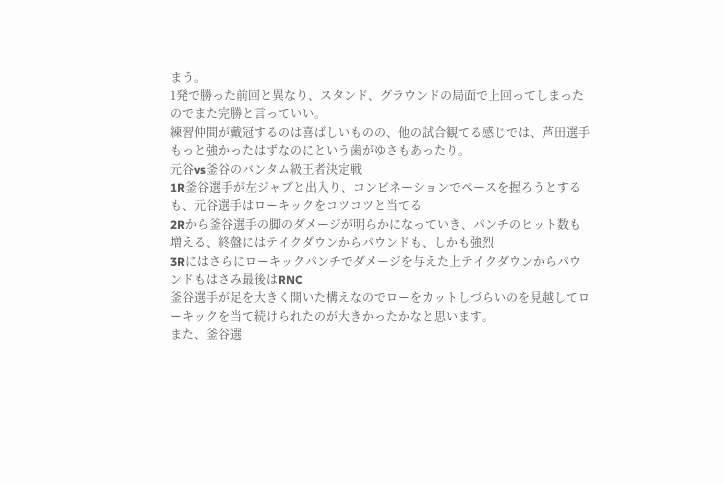まう。
1発で勝った前回と異なり、スタンド、グラウンドの局面で上回ってしまったのでまた完勝と言っていい。
練習仲間が戴冠するのは喜ばしいものの、他の試合観てる感じでは、芦田選手もっと強かったはずなのにという歯がゆさもあったり。
元谷vs釜谷のバンタム級王者決定戦
1R釜谷選手が左ジャブと出入り、コンビネーションでペースを握ろうとするも、元谷選手はローキックをコツコツと当てる
2Rから釜谷選手の脚のダメージが明らかになっていき、パンチのヒット数も増える、終盤にはテイクダウンからパウンドも、しかも強烈
3Rにはさらにローキックパンチでダメージを与えた上テイクダウンからパウンドもはさみ最後はRNC
釜谷選手が足を大きく開いた構えなのでローをカットしづらいのを見越してローキックを当て続けられたのが大きかったかなと思います。
また、釜谷選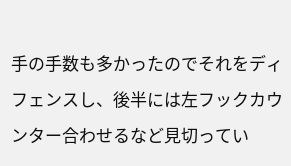手の手数も多かったのでそれをディフェンスし、後半には左フックカウンター合わせるなど見切ってい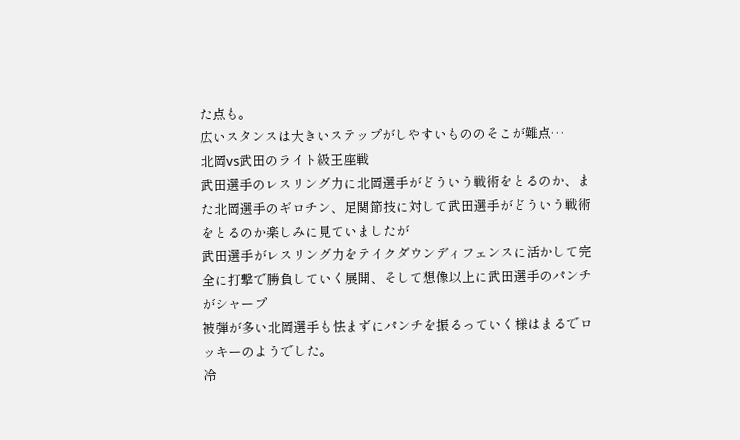た点も。
広いスタンスは大きいステップがしやすいもののそこが難点…
北岡vs武田のライト級王座戦
武田選手のレスリング力に北岡選手がどういう戦術をとるのか、また北岡選手のギロチン、足関節技に対して武田選手がどういう戦術をとるのか楽しみに見ていましたが
武田選手がレスリング力をテイクダウンディフェンスに活かして完全に打撃で勝負していく展開、そして想像以上に武田選手のパンチがシャープ
被弾が多い北岡選手も怯まずにパンチを振るっていく様はまるでロッキーのようでした。
冷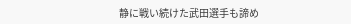静に戦い続けた武田選手も諦め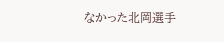なかった北岡選手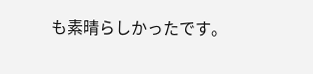も素晴らしかったです。